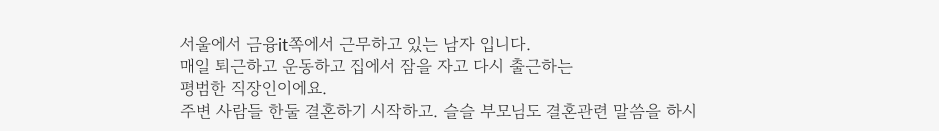서울에서 금융it쪽에서 근무하고 있는 남자 입니다.
매일 퇴근하고 운동하고 집에서 잠을 자고 다시 출근하는
평범한 직장인이에요.
주변 사람들 한둘 결혼하기 시작하고. 슬슬 부모님도 결혼관련 말씀을 하시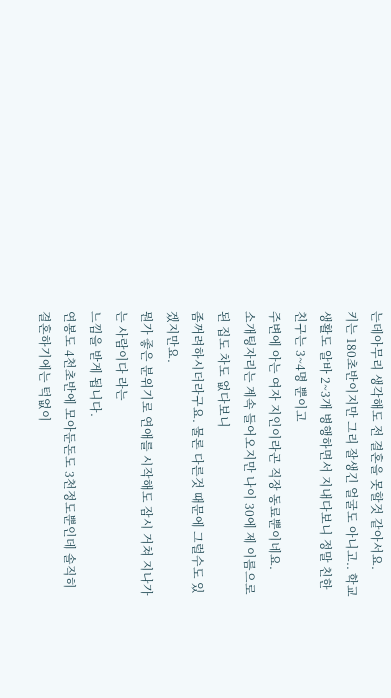는데아무리 생각해도 전 결혼을 못할것 같아서요.
키는 180초반이지만 그리 잘생긴 얼굴도 아니고.. 학교생활도 알바 2~3개 병행하면서 지내다보니 정말 친한 친구는 3~4명 뿐이고
주변에 아는 여자 지인이라곤 직장 동료뿐이네요.
소개팅자리는 계속 들어오지만 나이 30에 제 이름으로된 집도 차도 없다보니
좀꺼려하시더라구요. 물론 다른것 때문에 그럴수도 있겠지만요.
뭔가 좋은 분위기로 연애를 시작해도 잠시 거쳐 지나가는 사람이다 라는
느낌을 받게 됩니다.
연봉도 4천초반에 모아둔돈도 3천정도뿐인데 솔직히 결혼하기에는 턱없이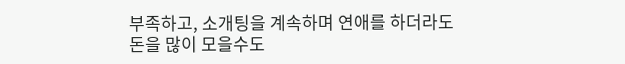부족하고, 소개팅을 계속하며 연애를 하더라도 돈을 많이 모을수도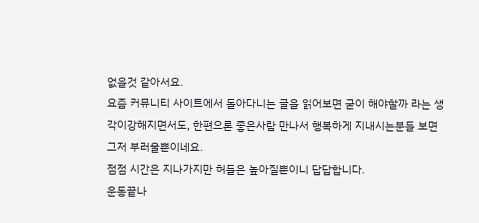없을것 같아서요.
요즘 커뮤니티 사이트에서 돌아다니는 글을 읽어보면 굳이 해야할까 라는 생각이강해지면서도, 한편으론 좋은사람 만나서 행복하게 지내시는분들 보면
그저 부러울뿐이네요.
점점 시간은 지나가지만 허들은 높아질뿐이니 답답합니다.
운동끝나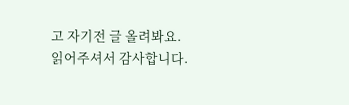고 자기전 글 올려봐요.
읽어주셔서 감사합니다.